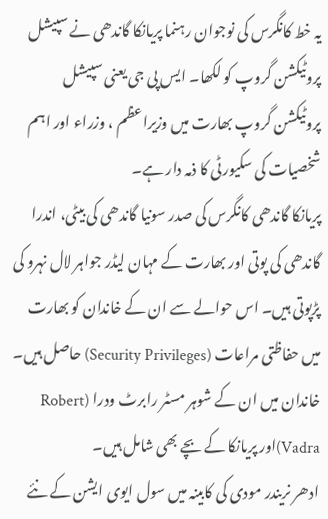یہ خط کانگرس کی نوجوان رہنما پریانکا گاندھی نے سپیشل پروٹیکشن گروپ کو لکھا۔ ایس پی جی یعنی سپیشل پروٹیکشن گروپ بھارت میں وزیراعظم ، وزراء اور اہم شخصیات کی سکیورٹی کا ذمہ دار ہے۔
پریانکا گاندھی کانگرس کی صدر سونیا گاندھی کی بیٹی، اندرا گاندھی کی پوتی اور بھارت کے مہان لیڈر جواہر لال نہرو کی پڑپوتی ہیں۔ اس حوالے سے ان کے خاندان کو بھارت میں حفاظتی مراعات (Security Privileges) حاصل ہیں۔ خاندان میں ان کے شوہر مسٹر رابرٹ ودرا (Robert Vadra)اور پریانکا کے بچے بھی شامل ہیں۔
ادھر نریندر مودی کی کابینہ میں سول ایوی ایشن کے نئے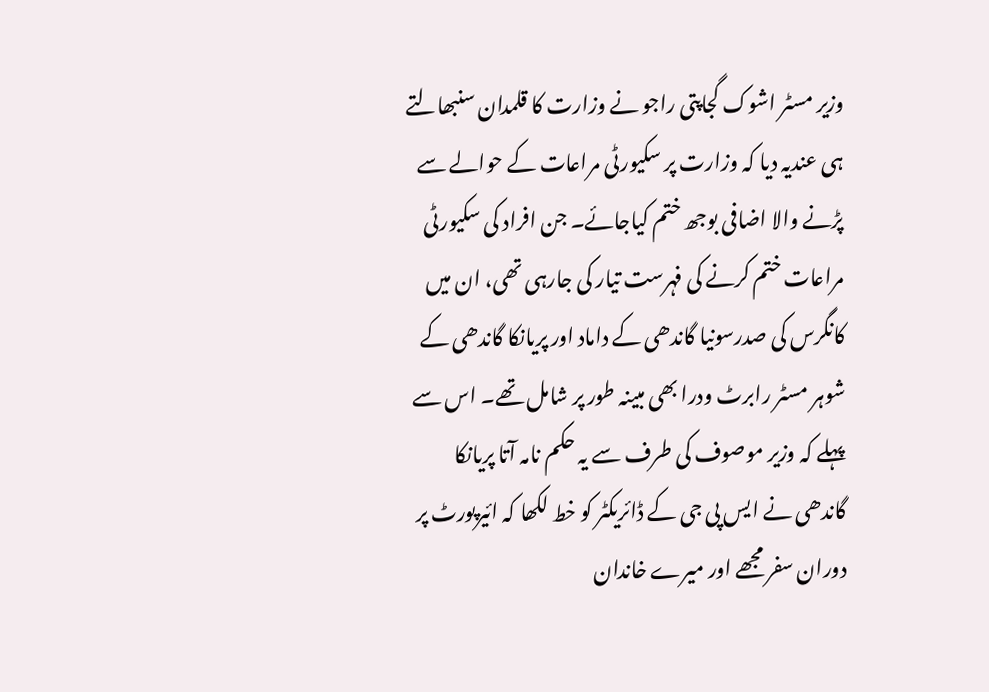وزیر مسٹر اشوک گجاپتی راجو نے وزارت کا قلمدان سنبھالتے ہی عندیہ دیا کہ وزارت پر سکیورٹی مراعات کے حوالے سے پڑنے والا اضافی بوجھ ختم کیاجائے۔ جن افراد کی سکیورٹی مراعات ختم کرنے کی فہرست تیار کی جارہی تھی، ان میں کانگرس کی صدرسونیا گاندھی کے داماد اور پریانکا گاندھی کے شوہر مسٹر رابرٹ ودرا بھی مبینہ طور پر شامل تھے۔ اس سے پہلے کہ وزیر موصوف کی طرف سے یہ حکم نامہ آتا پریانکا گاندھی نے ایس پی جی کے ڈائریکٹر کو خط لکھا کہ ائیرپورٹ پر دوران سفر مجھے اور میرے خاندان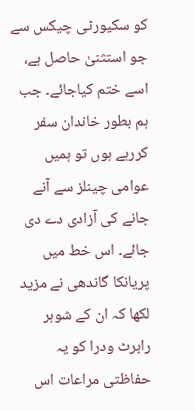کو سکیورٹی چیکس سے جو استثنیٰ حاصل ہے، اسے ختم کیاجائے۔ جب ہم بطور خاندان سفر کررہے ہوں تو ہمیں عوامی چینلز سے آنے جانے کی آزادی دے دی جائے۔ اس خط میں پریانکا گاندھی نے مزید لکھا کہ ان کے شوہر رابرٹ ودرا کو یہ حفاظتی مراعات اس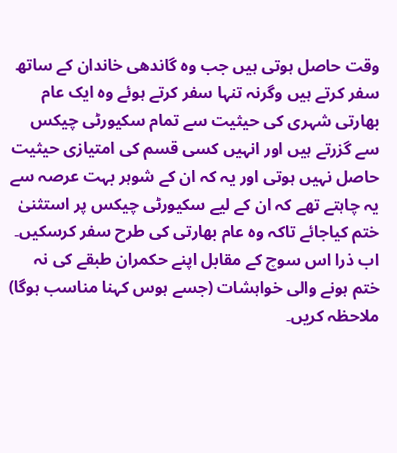وقت حاصل ہوتی ہیں جب وہ گاندھی خاندان کے ساتھ سفر کرتے ہیں وگرنہ تنہا سفر کرتے ہوئے وہ ایک عام بھارتی شہری کی حیثیت سے تمام سکیورٹی چیکس سے گزرتے ہیں اور انہیں کسی قسم کی امتیازی حیثیت حاصل نہیں ہوتی اور یہ کہ ان کے شوہر بہت عرصہ سے یہ چاہتے تھے کہ ان کے لیے سکیورٹی چیکس پر استثنیٰ ختم کیاجائے تاکہ وہ عام بھارتی کی طرح سفر کرسکیں۔
اب ذرا اس سوچ کے مقابل اپنے حکمران طبقے کی نہ ختم ہونے والی خواہشات (جسے ہوس کہنا مناسب ہوگا) ملاحظہ کریں۔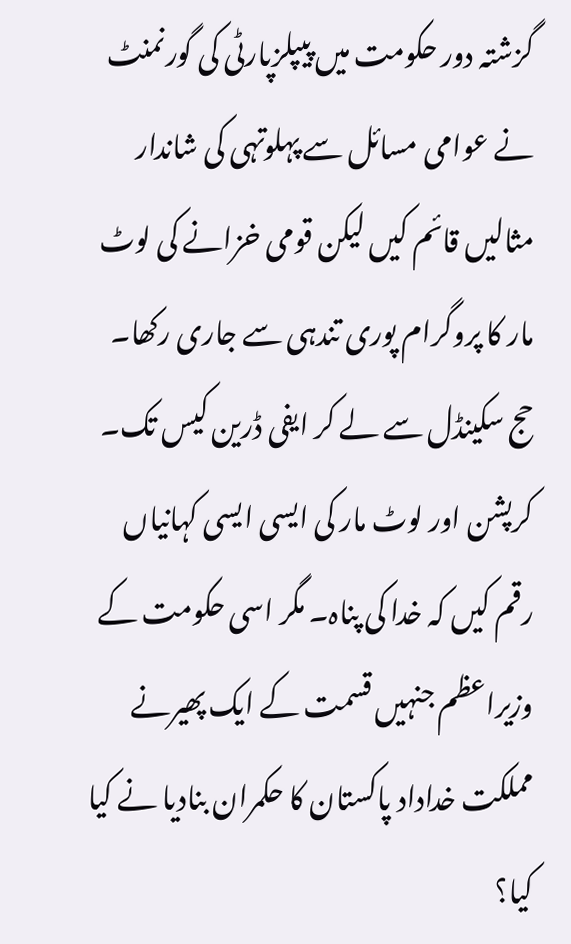گزشتہ دور حکومت میں پیپلزپارٹی کی گورنمنٹ نے عوامی مسائل سے پہلوتہی کی شاندار مثالیں قائم کیں لیکن قومی خزانے کی لوٹ مار کا پروگرام پوری تندہی سے جاری رکھا۔ حج سکینڈل سے لے کر ایفی ڈرین کیس تک۔ کرپشن اور لوٹ مار کی ایسی ایسی کہانیاں رقم کیں کہ خدا کی پناہ۔ مگر اسی حکومت کے وزیراعظم جنہیں قسمت کے ایک پھیرنے مملکت خداداد پاکستان کا حکمران بنادیا نے کیا کیا؟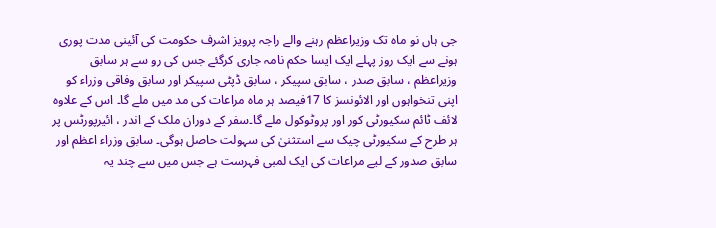جی ہاں نو ماہ تک وزیراعظم رہنے والے راجہ پرویز اشرف حکومت کی آئینی مدت پوری ہونے سے ایک روز پہلے ایک ایسا حکم نامہ جاری کرگئے جس کی رو سے ہر سابق وزیراعظم ، سابق صدر ، سابق سپیکر ، سابق ڈپٹی سپیکر اور سابق وفاقی وزراء کو اپنی تنخواہوں اور الائونسز کا 17فیصد ہر ماہ مراعات کی مد میں ملے گا۔ اس کے علاوہ لائف ٹائم سکیورٹی کور اور پروٹوکول ملے گا۔سفر کے دوران ملک کے اندر ، ائیرپورٹس پر ہر طرح کے سکیورٹی چیک سے استثنیٰ کی سہولت حاصل ہوگی۔ سابق وزراء اعظم اور سابق صدور کے لیے مراعات کی ایک لمبی فہرست ہے جس میں سے چند یہ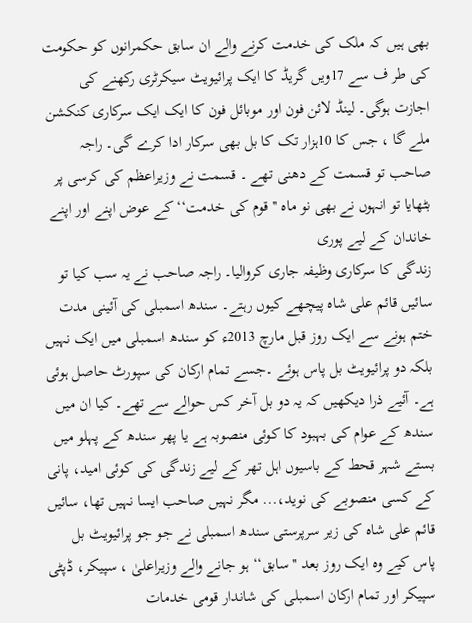بھی ہیں کہ ملک کی خدمت کرنے والے ان سابق حکمرانوں کو حکومت کی طر ف سے 17ویں گریڈ کا ایک پرائیویٹ سیکرٹری رکھنے کی اجازت ہوگی۔ لینڈ لائن فون اور موبائل فون کا ایک ایک سرکاری کنکشن ملے گا ، جس کا 10ہزار تک کا بل بھی سرکار ادا کرے گی۔ راجہ صاحب تو قسمت کے دھنی تھے ۔ قسمت نے وزیراعظم کی کرسی پر بٹھایا تو انہوں نے بھی نو ماہ '' قوم کی خدمت‘‘ کے عوض اپنے اور اپنے خاندان کے لیے پوری
زندگی کا سرکاری وظیفہ جاری کروالیا۔ راجہ صاحب نے یہ سب کیا تو سائیں قائم علی شاہ پیچھے کیوں رہتے۔ سندھ اسمبلی کی آئینی مدت ختم ہونے سے ایک روز قبل مارچ 2013ء کو سندھ اسمبلی میں ایک نہیں بلکہ دو پرائیویٹ بل پاس ہوئے ۔جسے تمام ارکان کی سپورٹ حاصل ہوئی ہے۔ آئیے ذرا دیکھیں کہ یہ دو بل آخر کس حوالے سے تھے۔ کیا ان میں سندھ کے عوام کی بہبود کا کوئی منصوبہ ہے یا پھر سندھ کے پہلو میں بستے شہر قحط کے باسیوں اہل تھر کے لیے زندگی کی کوئی امید، پانی کے کسی منصوبے کی نوید،... مگر نہیں صاحب ایسا نہیں تھا، سائیں قائم علی شاہ کی زیر سرپرستی سندھ اسمبلی نے جو جو پرائیویٹ بل پاس کیے وہ ایک روز بعد ''سابق‘‘ ہو جانے والے وزیراعلیٰ ، سپیکر، ڈپٹی سپیکر اور تمام ارکان اسمبلی کی شاندار قومی خدمات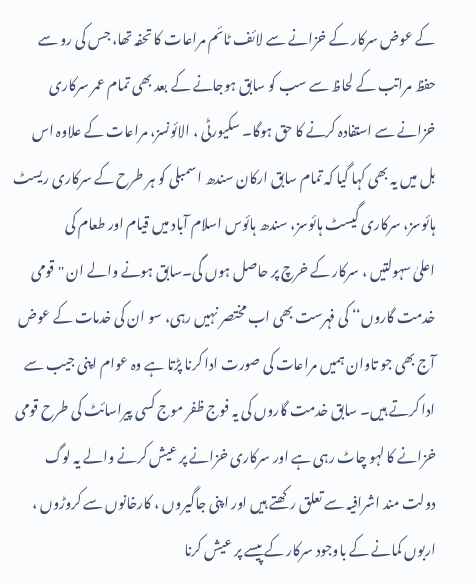کے عوض سرکار کے خزانے سے لائف ٹائم مراعات کا تحفہ تھا، جس کی رو سے حفظ مراتب کے لحاظ سے سب کو سابق ہوجانے کے بعد بھی تمام عمر سرکاری خزانے سے استفادہ کرنے کا حق ہوگا۔ سکیورٹی ، الائونسز، مراعات کے علاوہ اس بل میں یہ بھی کہا گیا کہ تمام سابق ارکان سندھ اسمبلی کو ہر طرح کے سرکاری ریسٹ ہائوسز، سرکاری گیسٹ ہائوسز، سندھ ہائوس اسلام آباد میں قیام اور طعام کی
اعلیٰ سہولتیں ، سرکار کے خرچ پر حاصل ہوں گی۔سابق ہونے والے ان ''قومی خدمت گاروں‘‘ کی فہرست بھی اب مختصر نہیں رہی، سو ان کی خدمات کے عوض آج بھی جو تاوان ہمیں مراعات کی صورت ادا کرنا پڑتا ہے وہ عوام اپنی جیب سے ادا کرتے ہیں۔ سابق خدمت گاروں کی یہ فوج ظفر موج کسی پیراسائٹ کی طرح قومی خزانے کا لہو چاٹ رہی ہے اور سرکاری خزانے پر عیش کرنے والے یہ لوگ دولت مند اشرافیہ سے تعلق رکھتے ہیں اور اپنی جاگیروں ، کارخانوں سے کروڑوں ، اربوں کمانے کے باوجود سرکار کے پیسے پر عیش کرنا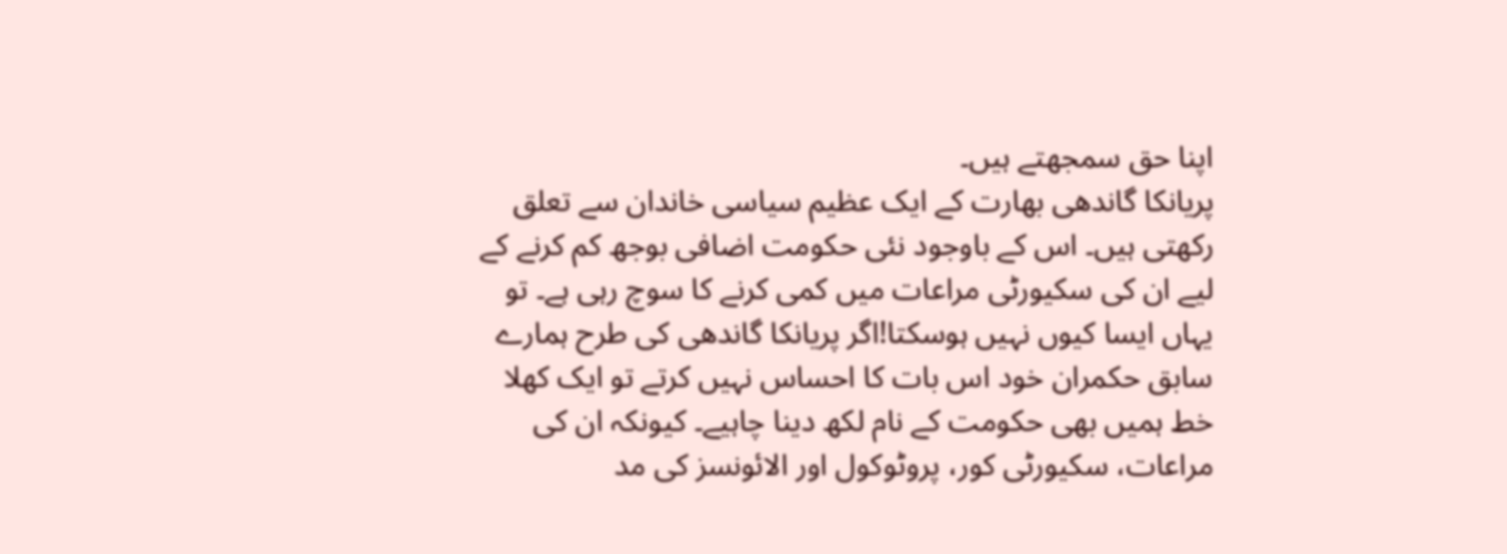اپنا حق سمجھتے ہیں۔
پریانکا گاندھی بھارت کے ایک عظیم سیاسی خاندان سے تعلق رکھتی ہیں۔ اس کے باوجود نئی حکومت اضافی بوجھ کم کرنے کے لیے ان کی سکیورٹی مراعات میں کمی کرنے کا سوچ رہی ہے۔ تو یہاں ایسا کیوں نہیں ہوسکتا!اگر پریانکا گاندھی کی طرح ہمارے سابق حکمران خود اس بات کا احساس نہیں کرتے تو ایک کھلا خط ہمیں بھی حکومت کے نام لکھ دینا چاہیے۔ کیونکہ ان کی مراعات، سکیورٹی کور، پروٹوکول اور الائونسز کی مد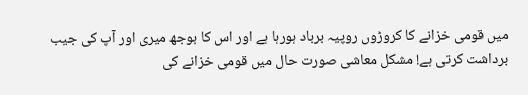میں قومی خزانے کا کروڑوں روپیہ برباد ہورہا ہے اور اس کا بوجھ میری اور آپ کی جیب برداشت کرتی ہے! مشکل معاشی صورت حال میں قومی خزانے کی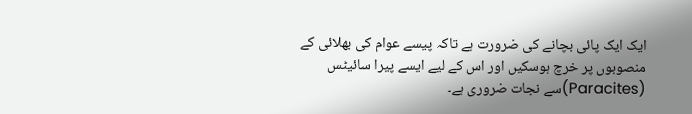ایک ایک پائی بچانے کی ضرورت ہے تاکہ پیسے عوام کی بھلائی کے منصوبوں پر خرچ ہوسکیں اور اس کے لیے ایسے پیرا سائیٹس (Paracites)سے نجات ضروری ہے۔